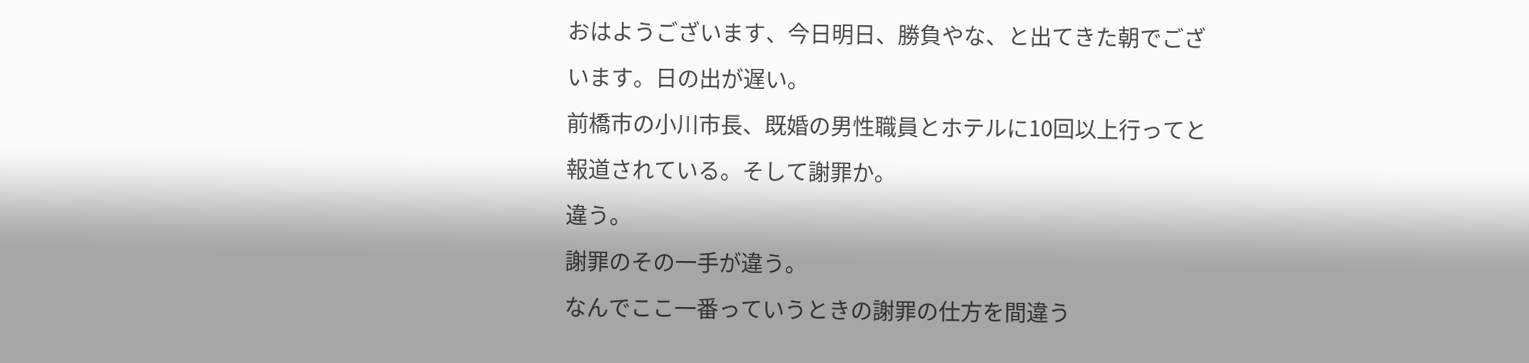おはようございます、今日明日、勝負やな、と出てきた朝でございます。日の出が遅い。
前橋市の小川市長、既婚の男性職員とホテルに10回以上行ってと報道されている。そして謝罪か。
違う。
謝罪のその一手が違う。
なんでここ一番っていうときの謝罪の仕方を間違う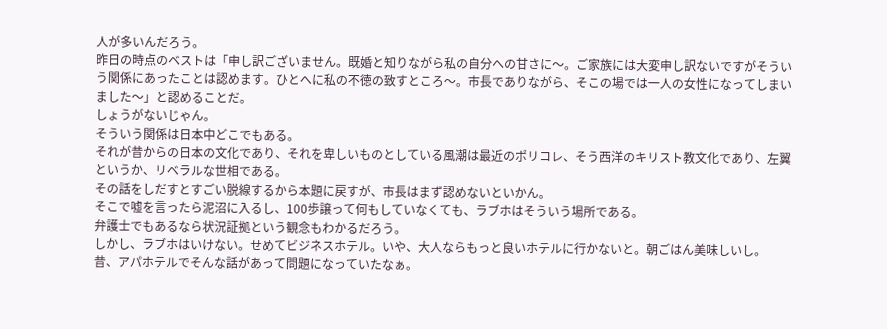人が多いんだろう。
昨日の時点のベストは「申し訳ございません。既婚と知りながら私の自分への甘さに〜。ご家族には大変申し訳ないですがそういう関係にあったことは認めます。ひとへに私の不徳の致すところ〜。市長でありながら、そこの場では一人の女性になってしまいました〜」と認めることだ。
しょうがないじゃん。
そういう関係は日本中どこでもある。
それが昔からの日本の文化であり、それを卑しいものとしている風潮は最近のポリコレ、そう西洋のキリスト教文化であり、左翼というか、リベラルな世相である。
その話をしだすとすごい脱線するから本題に戻すが、市長はまず認めないといかん。
そこで嘘を言ったら泥沼に入るし、100歩譲って何もしていなくても、ラブホはそういう場所である。
弁護士でもあるなら状況証拠という観念もわかるだろう。
しかし、ラブホはいけない。せめてビジネスホテル。いや、大人ならもっと良いホテルに行かないと。朝ごはん美味しいし。
昔、アパホテルでそんな話があって問題になっていたなぁ。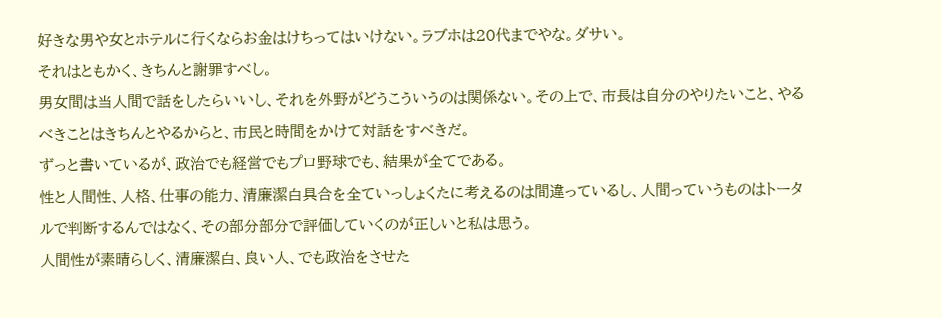好きな男や女とホテルに行くならお金はけちってはいけない。ラブホは20代までやな。ダサい。
それはともかく、きちんと謝罪すべし。
男女間は当人間で話をしたらいいし、それを外野がどうこういうのは関係ない。その上で、市長は自分のやりたいこと、やるべきことはきちんとやるからと、市民と時間をかけて対話をすべきだ。
ずっと書いているが、政治でも経営でもプロ野球でも、結果が全てである。
性と人間性、人格、仕事の能力、清廉潔白具合を全ていっしょくたに考えるのは間違っているし、人間っていうものはトータルで判断するんではなく、その部分部分で評価していくのが正しいと私は思う。
人間性が素晴らしく、清廉潔白、良い人、でも政治をさせた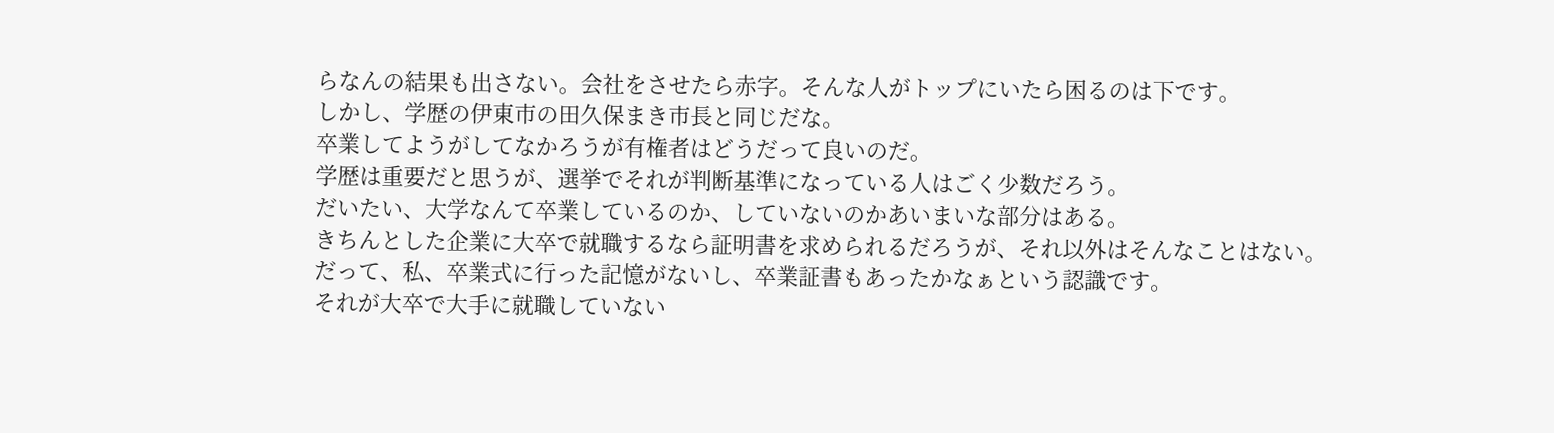らなんの結果も出さない。会社をさせたら赤字。そんな人がトップにいたら困るのは下です。
しかし、学歴の伊東市の田久保まき市長と同じだな。
卒業してようがしてなかろうが有権者はどうだって良いのだ。
学歴は重要だと思うが、選挙でそれが判断基準になっている人はごく少数だろう。
だいたい、大学なんて卒業しているのか、していないのかあいまいな部分はある。
きちんとした企業に大卒で就職するなら証明書を求められるだろうが、それ以外はそんなことはない。
だって、私、卒業式に行った記憶がないし、卒業証書もあったかなぁという認識です。
それが大卒で大手に就職していない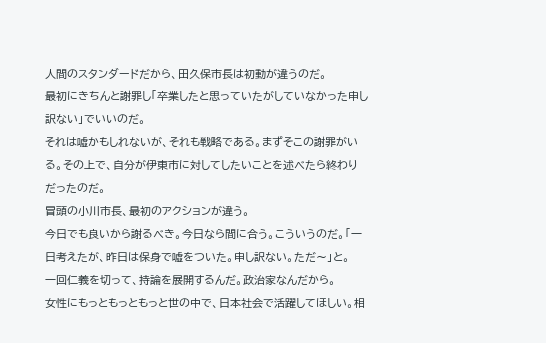人間のスタンダードだから、田久保市長は初動が違うのだ。
最初にきちんと謝罪し「卒業したと思っていたがしていなかった申し訳ない」でいいのだ。
それは嘘かもしれないが、それも戦略である。まずそこの謝罪がいる。その上で、自分が伊東市に対してしたいことを述べたら終わりだったのだ。
冒頭の小川市長、最初のアクションが違う。
今日でも良いから謝るべき。今日なら間に合う。こういうのだ。「一日考えたが、昨日は保身で嘘をついた。申し訳ない。ただ〜」と。
一回仁義を切って、持論を展開するんだ。政治家なんだから。
女性にもっともっともっと世の中で、日本社会で活躍してほしい。相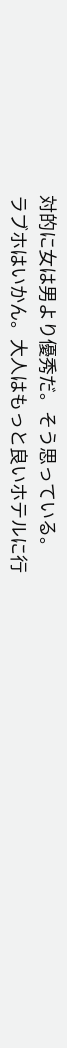対的に女は男より優秀だ。そう思っている。
ラブホはいかん。大人はもっと良いホテルに行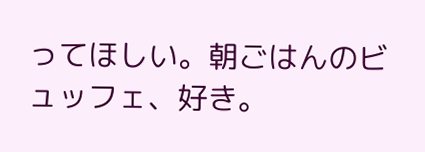ってほしい。朝ごはんのビュッフェ、好き。